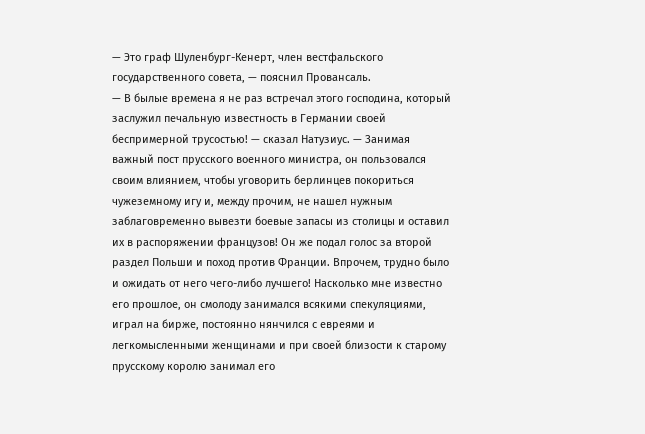— Это граф Шуленбург-Кенерт, член вестфальского государственного совета, — пояснил Провансаль.
— В былые времена я не раз встречал этого господина, который заслужил печальную известность в Германии своей беспримерной трусостью! — сказал Натузиус. — Занимая важный пост прусского военного министра, он пользовался своим влиянием, чтобы уговорить берлинцев покориться чужеземному игу и, между прочим, не нашел нужным заблаговременно вывезти боевые запасы из столицы и оставил их в распоряжении французов! Он же подал голос за второй раздел Польши и поход против Франции. Впрочем, трудно было и ожидать от него чего-либо лучшего! Насколько мне известно его прошлое, он смолоду занимался всякими спекуляциями, играл на бирже, постоянно нянчился с евреями и легкомысленными женщинами и при своей близости к старому прусскому королю занимал его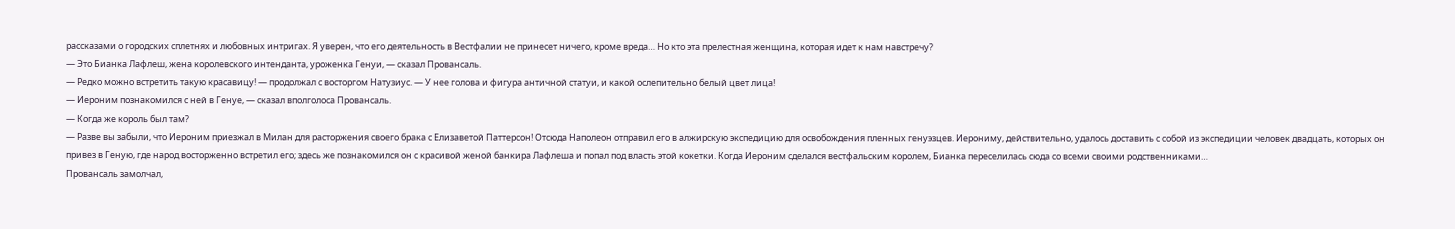рассказами о городских сплетнях и любовных интригах. Я уверен, что его деятельность в Вестфалии не принесет ничего, кроме вреда… Но кто эта прелестная женщина, которая идет к нам навстречу?
— Это Бианка Лафлеш, жена королевского интенданта, уроженка Генуи, — сказал Провансаль.
— Редко можно встретить такую красавицу! — продолжал с восторгом Натузиус. — У нее голова и фигура античной статуи, и какой ослепительно белый цвет лица!
— Иероним познакомился с ней в Генуе, — сказал вполголоса Провансаль.
— Когда же король был там?
— Разве вы забыли, что Иероним приезжал в Милан для расторжения своего брака с Елизаветой Паттерсон! Отсюда Наполеон отправил его в алжирскую экспедицию для освобождения пленных генуэзцев. Иерониму, действительно, удалось доставить с собой из экспедиции человек двадцать, которых он привез в Геную, где народ восторженно встретил его; здесь же познакомился он с красивой женой банкира Лафлеша и попал под власть этой кокетки. Когда Иероним сделался вестфальским королем, Бианка переселилась сюда со всеми своими родственниками…
Провансаль замолчал,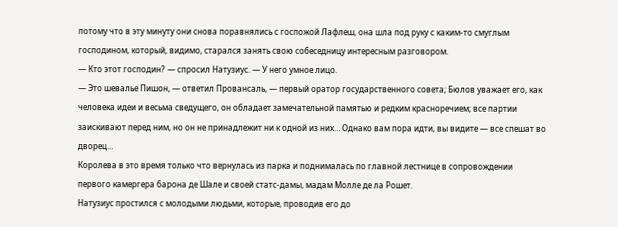потому что в эту минуту они снова поравнялись с госпожой Лафлеш, она шла под руку с каким-то смуглым господином, который, видимо, старался занять свою собеседницу интересным разговором.
— Кто этот господин? — спросил Натузиус. — У него умное лицо.
— Это шевалье Пишон, — ответил Провансаль, — первый оратор государственного совета; Бюлов уважает его, как человека идеи и весьма сведущего, он обладает замечательной памятью и редким красноречием; все партии заискивают перед ним, но он не принадлежит ни к одной из них… Однако вам пора идти, вы видите — все спешат во дворец…
Королева в это время только что вернулась из парка и поднималась по главной лестнице в сопровождении первого камергера барона де Шале и своей статс-дамы, мадам Молле де ла Рошет.
Натузиус простился с молодыми людьми, которые, проводив его до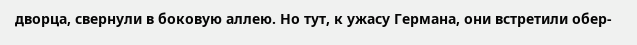дворца, свернули в боковую аллею. Но тут, к ужасу Германа, они встретили обер-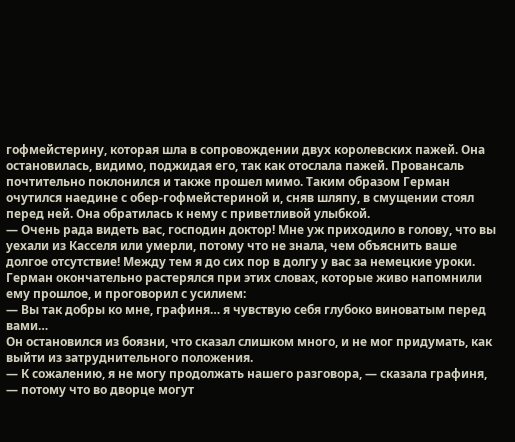гофмейстерину, которая шла в сопровождении двух королевских пажей. Она остановилась, видимо, поджидая его, так как отослала пажей. Провансаль почтительно поклонился и также прошел мимо. Таким образом Герман очутился наедине с обер-гофмейстериной и, сняв шляпу, в смущении стоял перед ней. Она обратилась к нему с приветливой улыбкой.
— Очень рада видеть вас, господин доктор! Мне уж приходило в голову, что вы уехали из Касселя или умерли, потому что не знала, чем объяснить ваше долгое отсутствие! Между тем я до сих пор в долгу у вас за немецкие уроки.
Герман окончательно растерялся при этих словах, которые живо напомнили ему прошлое, и проговорил с усилием:
— Вы так добры ко мне, графиня… я чувствую себя глубоко виноватым перед вами…
Он остановился из боязни, что сказал слишком много, и не мог придумать, как выйти из затруднительного положения.
— К сожалению, я не могу продолжать нашего разговора, — сказала графиня, — потому что во дворце могут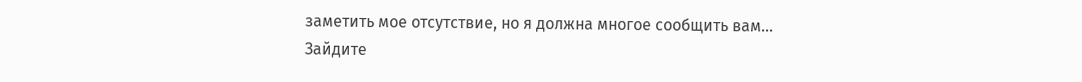заметить мое отсутствие, но я должна многое сообщить вам… Зайдите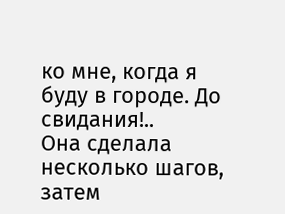ко мне, когда я буду в городе. До свидания!..
Она сделала несколько шагов, затем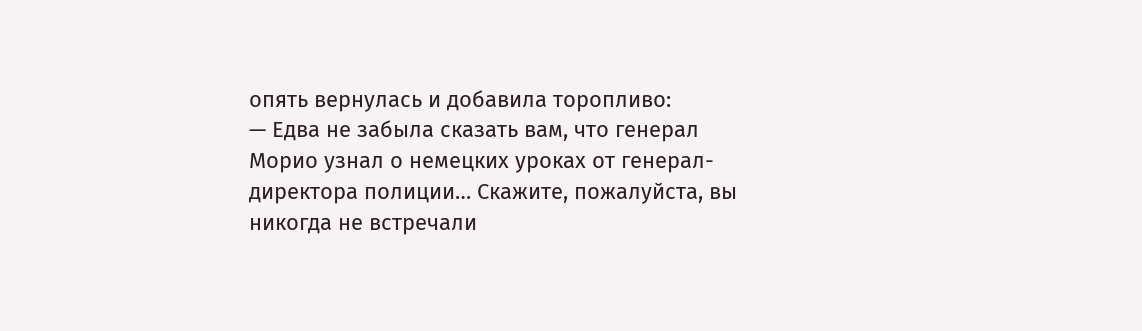опять вернулась и добавила торопливо:
— Едва не забыла сказать вам, что генерал Морио узнал о немецких уроках от генерал-директора полиции… Скажите, пожалуйста, вы никогда не встречали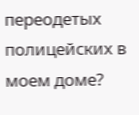переодетых полицейских в моем доме?